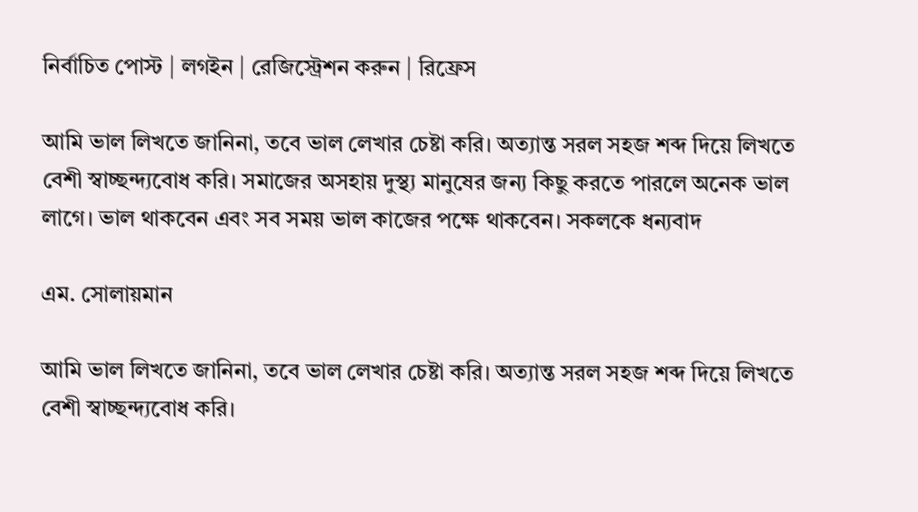নির্বাচিত পোস্ট | লগইন | রেজিস্ট্রেশন করুন | রিফ্রেস

আমি ভাল লিখতে জানিনা, তবে ভাল লেখার চেষ্টা করি। অত্যান্ত সরল সহজ শব্দ দিয়ে লিখতে বেশী স্বাচ্ছন্দ্যবোধ করি। সমাজের অসহায় দুস্থ্য মানুষের জন্য কিছু করতে পারলে অনেক ভাল লাগে। ভাল থাকবেন এবং সব সময় ভাল কাজের পক্ষে থাকবেন। সকলকে ধন্যবাদ

এম. সোলায়মান

আমি ভাল লিখতে জানিনা, তবে ভাল লেখার চেষ্টা করি। অত্যান্ত সরল সহজ শব্দ দিয়ে লিখতে বেশী স্বাচ্ছন্দ্যবোধ করি।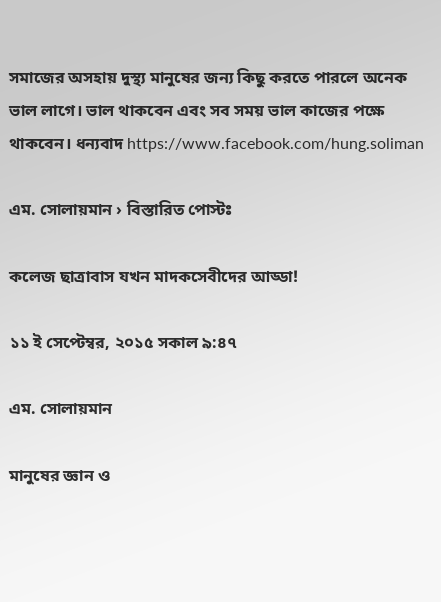সমাজের অসহায় দুস্থ্য মানুষের জন্য কিছু করতে পারলে অনেক ভাল লাগে। ভাল থাকবেন এবং সব সময় ভাল কাজের পক্ষে থাকবেন। ধন্যবাদ https://www.facebook.com/hung.soliman

এম. সোলায়মান › বিস্তারিত পোস্টঃ

কলেজ ছাত্রাবাস যখন মাদকসেবীদের আড্ডা!

১১ ই সেপ্টেম্বর, ২০১৫ সকাল ৯:৪৭

এম. সোলায়মান

মানুষের জ্ঞান ও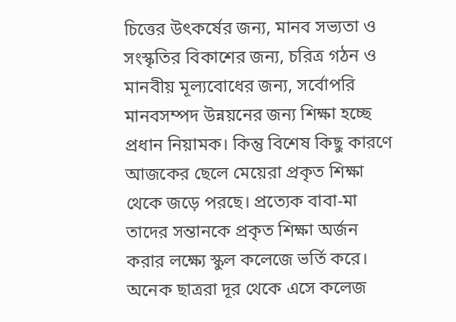চিত্তের উৎকর্ষের জন্য, মানব সভ্যতা ও সংস্কৃতির বিকাশের জন্য, চরিত্র গঠন ও মানবীয় মূল্যবোধের জন্য, সর্বোপরি মানবসম্পদ উন্নয়নের জন্য শিক্ষা হচ্ছে প্রধান নিয়ামক। কিন্তু বিশেষ কিছু কারণে আজকের ছেলে মেয়েরা প্রকৃত শিক্ষা থেকে জড়ে পরছে। প্রত্যেক বাবা-মা তাদের সন্তানকে প্রকৃত শিক্ষা অর্জন করার লক্ষ্যে স্কুল কলেজে ভর্তি করে। অনেক ছাত্ররা দূর থেকে এসে কলেজ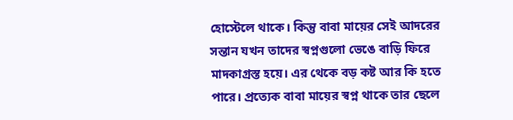হোস্টেলে থাকে। কিন্তু বাবা মায়ের সেই আদরের সন্তান যখন তাদের স্বপ্নগুলো ভেঙে বাড়ি ফিরে মাদকাগ্রস্ত হয়ে। এর থেকে বড় কষ্ট আর কি হতে পারে। প্রত্যেক বাবা মায়ের স্বপ্ন থাকে তার ছেলে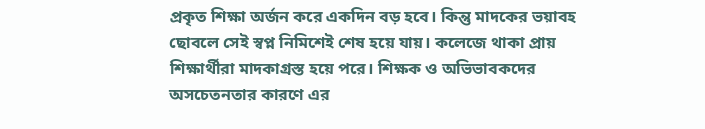প্রকৃত শিক্ষা অর্জন করে একদিন বড় হবে। কিন্তু মাদকের ভয়াবহ ছোবলে সেই স্বপ্ন নিমিশেই শেষ হয়ে যায়। কলেজে থাকা প্রায় শিক্ষার্থীরা মাদকাগ্রস্ত হয়ে পরে। শিক্ষক ও অভিভাবকদের অসচেতনতার কারণে এর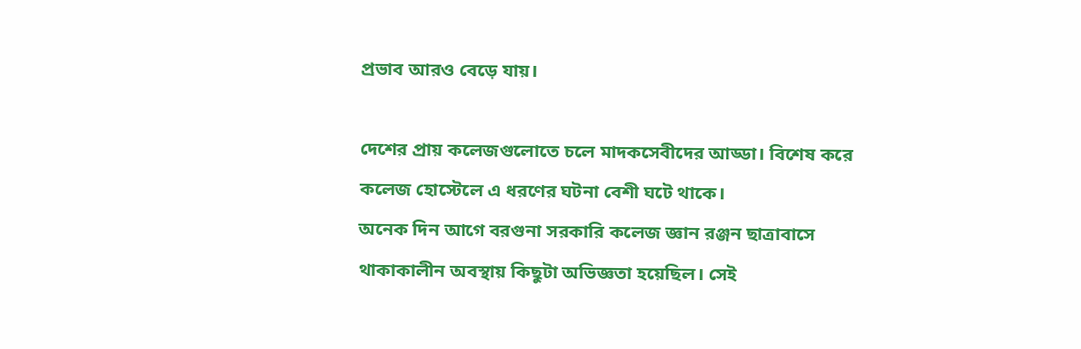প্রভাব আরও বেড়ে যায়।

দেশের প্রায় কলেজগুলোতে চলে মাদকসেবীদের আড্ডা। বিশেষ করে কলেজ হোস্টেলে এ ধরণের ঘটনা বেশী ঘটে থাকে।
অনেক দিন আগে বরগুনা সরকারি কলেজ জ্ঞান রঞ্জন ছাত্রাবাসে থাকাকালীন অবস্থায় কিছুটা অভিজ্ঞতা হয়েছিল। সেই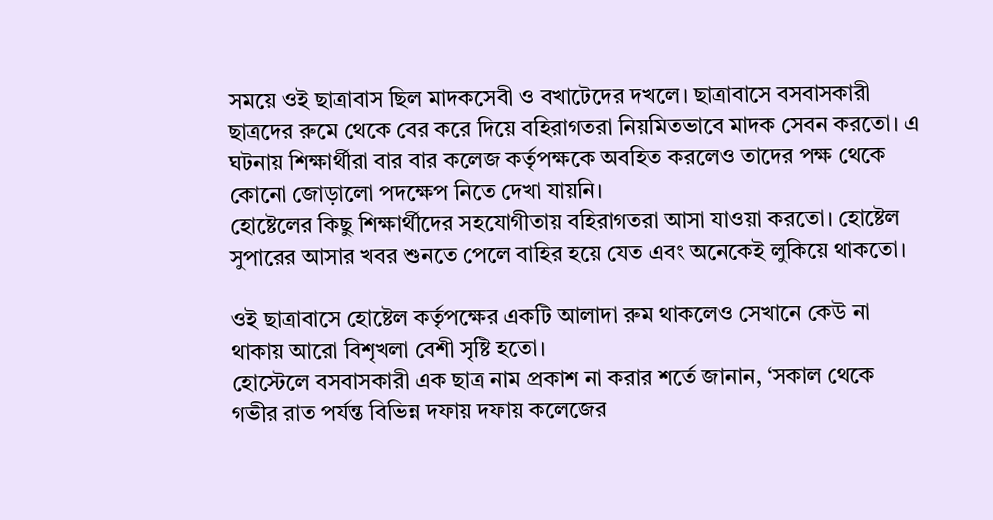সময়ে ওই ছাত্রাবাস ছিল মাদকসেবী ও বখাটেদের দখলে। ছাত্রাবাসে বসবাসকারী ছাত্রদের রুমে থেকে বের করে দিয়ে বহিরাগতরা নিয়মিতভাবে মাদক সেবন করতো। এ ঘটনায় শিক্ষার্থীরা বার বার কলেজ কর্তৃপক্ষকে অবহিত করলেও তাদের পক্ষ থেকে কোনো জোড়ালো পদক্ষেপ নিতে দেখা যায়নি।
হোষ্টেলের কিছু শিক্ষার্থীদের সহযোগীতায় বহিরাগতরা আসা যাওয়া করতো। হোষ্টেল সুপারের আসার খবর শুনতে পেলে বাহির হয়ে যেত এবং অনেকেই লুকিয়ে থাকতো।

ওই ছাত্রাবাসে হোষ্টেল কর্তৃপক্ষের একটি আলাদা রুম থাকলেও সেখানে কেউ না থাকায় আরো বিশৃখলা বেশী সৃষ্টি হতো।
হোস্টেলে বসবাসকারী এক ছাত্র নাম প্রকাশ না করার শর্তে জানান, ‘সকাল থেকে গভীর রাত পর্যন্ত বিভিন্ন দফায় দফায় কলেজের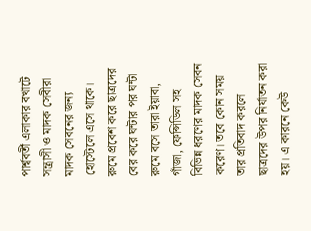পার্শ্ববর্তী এলাকার বখাটে সন্ত্রাসী ও মাদক সেবীরা মাদক সেবনের জন্য হোস্টেলে এসে থাকে। রুমে প্রবেশ করে ছাত্রদের বের করে ঘন্টার পর ঘন্টা রুমে বসে তারা ইয়াবা, গাঁজা, ফেন্সিডিল সহ বিভিন্ন ধরণের মাদক সেবন করেণ। তবে কোন সময় তার প্রতিবাদ করলে ছাত্রদের উপর নির্যাতন করা হয়। এ কারনে কেউ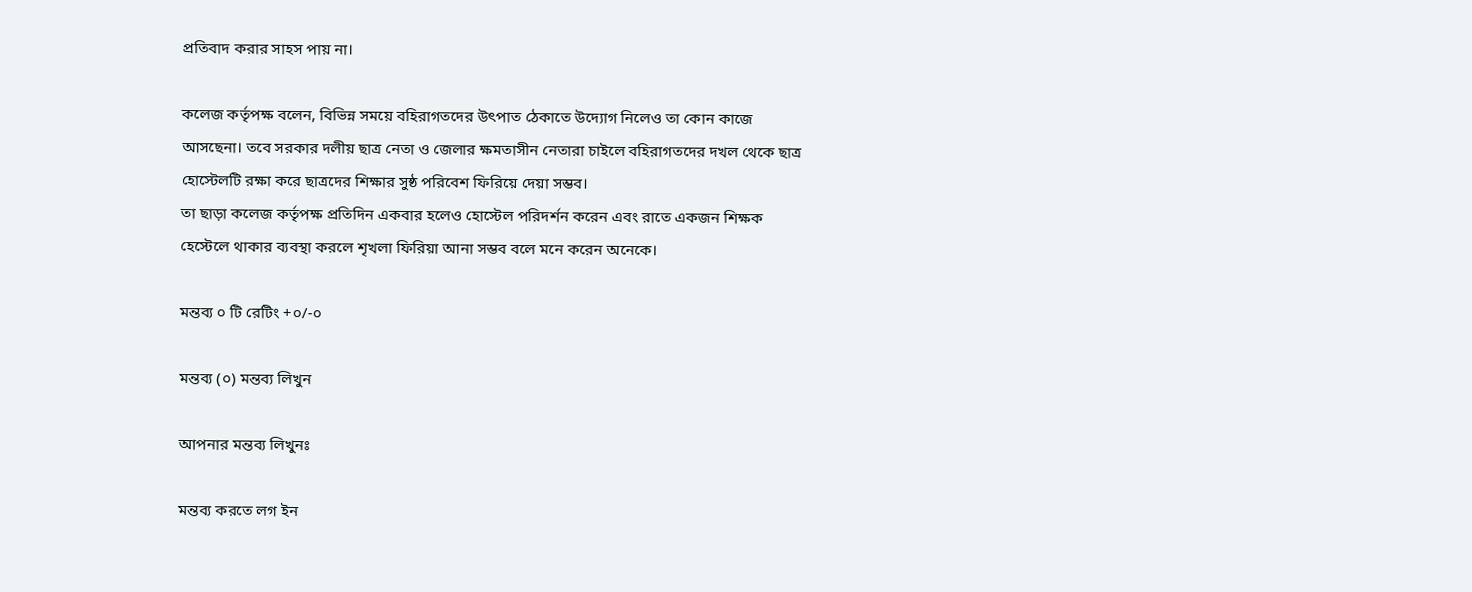প্রতিবাদ করার সাহস পায় না।

কলেজ কর্তৃপক্ষ বলেন, বিভিন্ন সময়ে বহিরাগতদের উৎপাত ঠেকাতে উদ্যোগ নিলেও তা কোন কাজে আসছেনা। তবে সরকার দলীয় ছাত্র নেতা ও জেলার ক্ষমতাসীন নেতারা চাইলে বহিরাগতদের দখল থেকে ছাত্র হোস্টেলটি রক্ষা করে ছাত্রদের শিক্ষার সুষ্ঠ পরিবেশ ফিরিয়ে দেয়া সম্ভব।
তা ছাড়া কলেজ কর্তৃপক্ষ প্রতিদিন একবার হলেও হোস্টেল পরিদর্শন করেন এবং রাতে একজন শিক্ষক হেস্টেলে থাকার ব্যবস্থা করলে শৃখলা ফিরিয়া আনা সম্ভব বলে মনে করেন অনেকে।

মন্তব্য ০ টি রেটিং +০/-০

মন্তব্য (০) মন্তব্য লিখুন

আপনার মন্তব্য লিখুনঃ

মন্তব্য করতে লগ ইন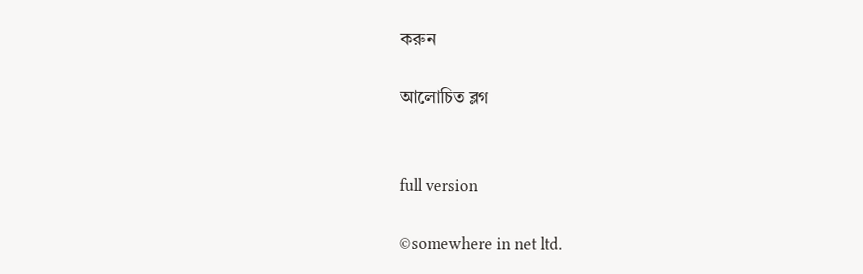করুন

আলোচিত ব্লগ


full version

©somewhere in net ltd.